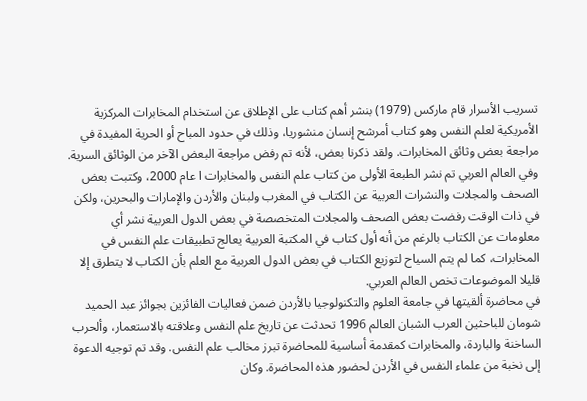تسريب الأسرار قام مارکس (1979) بنشر أهم کتاب على الإطلاق عن استخدام المخابرات المركزية الأمريكية لعلم النفس وهو كتاب أمرشح إنسان منشوريا، وذلك في حدود المباح أو الحرية المفيدة في مراجعة بعض وثائق المخابرات. ولقد ذكرنا بعض، لأنه تم رفض مراجعة البعض الآخر من الوثائق السرية.
وفي العالم العربي تم نشر الطبعة الأولى من كتاب علم النفس والمخابرات ا عام 2000، وكتبت بعض الصحف والمجلات والنشرات العربية عن الكتاب في المغرب ولبنان والأردن والإمارات والبحرين، ولكن في ذات الوقت رفضت بعض الصحف والمجلات المتخصصة في بعض الدول العربية نشر أي معلومات عن الكتاب بالرغم من أنه أول كتاب في المكتبة العربية يعالج تطبيقات علم النفس في المخابرات، كما لم يتم السياح لتوزيع الكتاب في بعض الدول العربية مع العلم بأن الكتاب لا يتطرق إلا قليلا الموضوعات تخص العالم العربي.
في محاضرة ألقيتها في جامعة العلوم والتكنولوجيا بالأردن ضمن فعاليات الفائزين بجوائز عبد الحميد شومان للباحثين العرب الشبان العالم 1996 تحدثت عن تاريخ علم النفس وعلاقته بالاستعمار، وألحرب الساخنة والباردة، والمخابرات كمقدمة أساسية للمحاضرة تبرز مخالب علم النفس. وقد تم توجيه الدعوة إلى نخبة من علماء النفس في الأردن لحضور هذه المحاضرة. وكان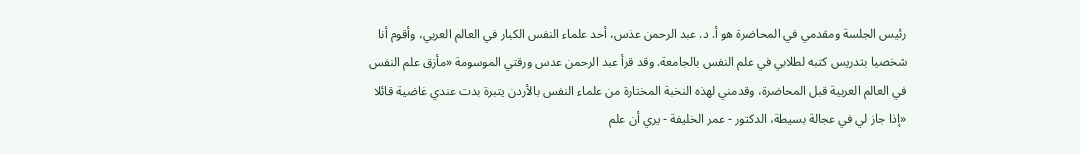رئيس الجلسة ومقدمي في المحاضرة هو أ. د. عبد الرحمن عذس، أحد علماء النفس الكبار في العالم العربي، وأقوم أنا شخصيا بتدريس کتبه لطلابي في علم النفس بالجامعة. وقد قرأ عبد الرحمن عدس ورقتي الموسومة «مأزق علم النفس في العالم العربية قبل المحاضرة، وقدمني لهذه النخبة المختارة من علماء النفس بالأردن يتبرة بدت عندي غاضية قائلا «إذا جاز لي في عجالة بسيطة، الدكتور - عمر الخليفة - يري أن علم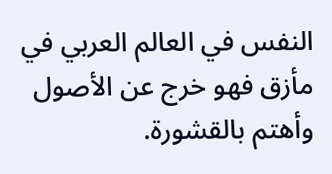النفس في العالم العربي في مأزق فهو خرج عن الأصول وأهتم بالقشورة.